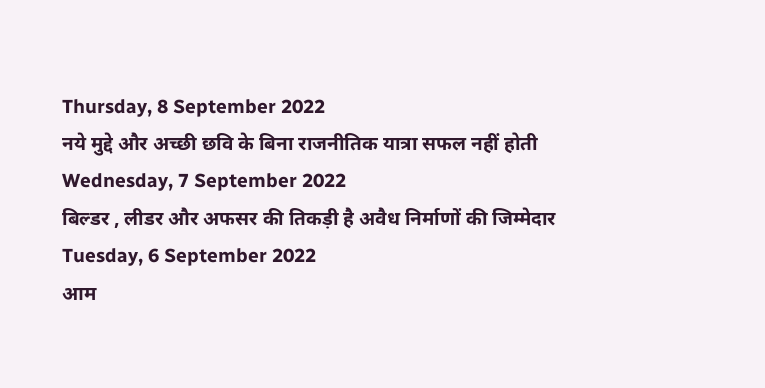Thursday, 8 September 2022
नये मुद्दे और अच्छी छवि के बिना राजनीतिक यात्रा सफल नहीं होती
Wednesday, 7 September 2022
बिल्डर , लीडर और अफसर की तिकड़ी है अवैध निर्माणों की जिम्मेदार
Tuesday, 6 September 2022
आम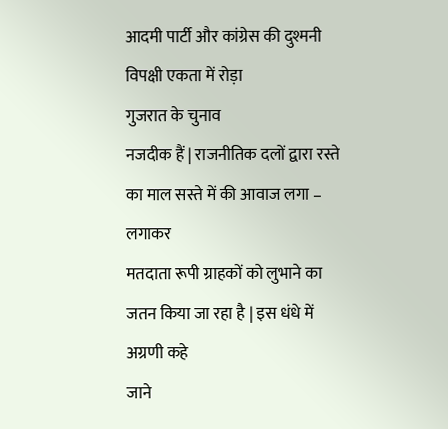आदमी पार्टी और कांग्रेस की दुश्मनी विपक्षी एकता में रोड़ा
गुजरात के चुनाव
नजदीक हैं | राजनीतिक दलों द्वारा रस्ते का माल सस्ते में की आवाज लगा – लगाकर
मतदाता रूपी ग्राहकों को लुभाने का जतन किया जा रहा है | इस धंधे में अग्रणी कहे
जाने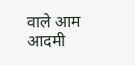वाले आम आदमी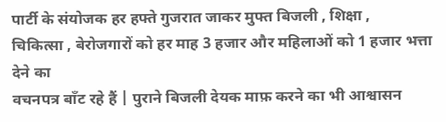पार्टी के संयोजक हर हफ्ते गुजरात जाकर मुफ्त बिजली , शिक्षा ,
चिकित्सा , बेरोजगारों को हर माह 3 हजार और महिलाओं को 1 हजार भत्ता देने का
वचनपत्र बाँट रहे हैं | पुराने बिजली देयक माफ़ करने का भी आश्वासन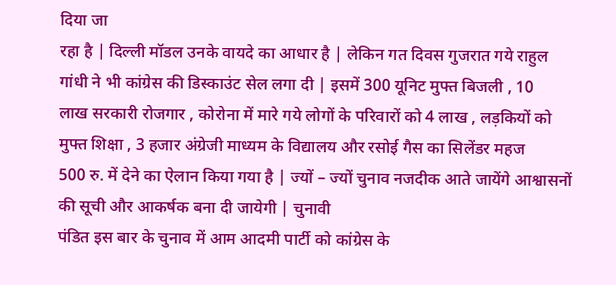दिया जा
रहा है | दिल्ली मॉडल उनके वायदे का आधार है | लेकिन गत दिवस गुजरात गये राहुल
गांधी ने भी कांग्रेस की डिस्काउंट सेल लगा दी | इसमें 300 यूनिट मुफ्त बिजली , 10
लाख सरकारी रोजगार , कोरोना में मारे गये लोगों के परिवारों को 4 लाख , लड़कियों को
मुफ्त शिक्षा , 3 हजार अंग्रेजी माध्यम के विद्यालय और रसोई गैस का सिलेंडर महज
500 रु. में देने का ऐलान किया गया है | ज्यों – ज्यों चुनाव नजदीक आते जायेंगे आश्वासनों
की सूची और आकर्षक बना दी जायेगी | चुनावी
पंडित इस बार के चुनाव में आम आदमी पार्टी को कांग्रेस के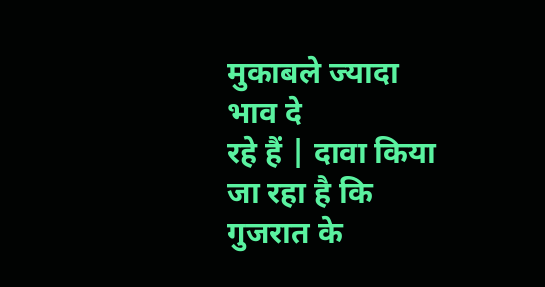मुकाबले ज्यादा भाव दे
रहे हैं | दावा किया जा रहा है कि गुजरात के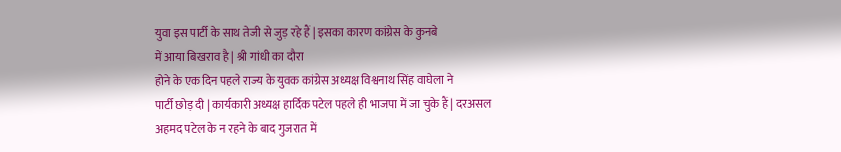युवा इस पार्टी के साथ तेजी से जुड़ रहे हैं | इसका कारण कांग्रेस के कुनबे
में आया बिखराव है | श्री गांधी का दौरा
होने के एक दिन पहले राज्य के युवक कांग्रेस अध्यक्ष विश्वनाथ सिंह वाघेला ने
पार्टी छोड़ दी | कार्यकारी अध्यक्ष हार्दिक पटेल पहले ही भाजपा में जा चुके हैं | दरअसल
अहमद पटेल के न रहने के बाद गुजरात में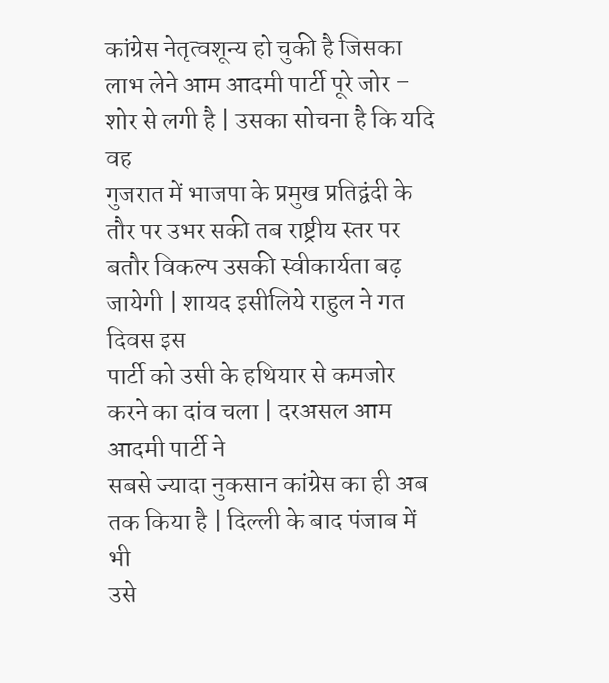कांग्रेस नेतृत्वशून्य हो चुकी है जिसका
लाभ लेने आम आदमी पार्टी पूरे जोर – शोर से लगी है | उसका सोचना है कि यदि वह
गुजरात में भाजपा के प्रमुख प्रतिद्वंदी के तौर पर उभर सकी तब राष्ट्रीय स्तर पर
बतौर विकल्प उसकी स्वीकार्यता बढ़ जायेगी | शायद इसीलिये राहुल ने गत दिवस इस
पार्टी को उसी के हथियार से कमजोर करने का दांव चला | दरअसल आम आदमी पार्टी ने
सबसे ज्यादा नुकसान कांग्रेस का ही अब तक किया है | दिल्ली के बाद पंजाब में भी
उसे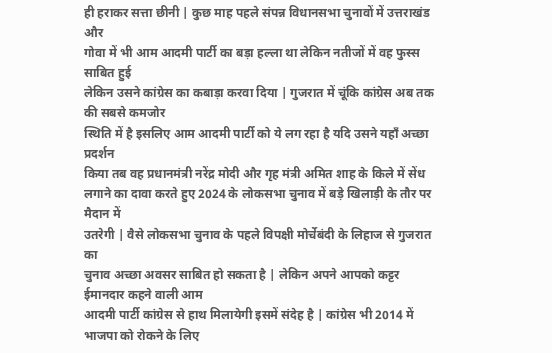ही हराकर सत्ता छीनी | कुछ माह पहले संपन्न विधानसभा चुनावों में उत्तराखंड और
गोवा में भी आम आदमी पार्टी का बड़ा हल्ला था लेकिन नतीजों में वह फुस्स साबित हुई
लेकिन उसने कांग्रेस का कबाड़ा करवा दिया | गुजरात में चूंकि कांग्रेस अब तक की सबसे कमजोर
स्थिति में है इसलिए आम आदमी पार्टी को ये लग रहा है यदि उसने यहाँ अच्छा प्रदर्शन
किया तब वह प्रधानमंत्री नरेंद्र मोदी और गृह मंत्री अमित शाह के किले में सेंध
लगाने का दावा करते हुए 2024 के लोकसभा चुनाव में बड़े खिलाड़ी के तौर पर मैदान में
उतरेगी | वैसे लोकसभा चुनाव के पहले विपक्षी मोर्चेबंदी के लिहाज से गुजरात का
चुनाव अच्छा अवसर साबित हो सकता है | लेकिन अपने आपको कट्टर ईमानदार कहने वाली आम
आदमी पार्टी कांग्रेस से हाथ मिलायेगी इसमें संदेह है | कांग्रेस भी 2014 में
भाजपा को रोकने के लिए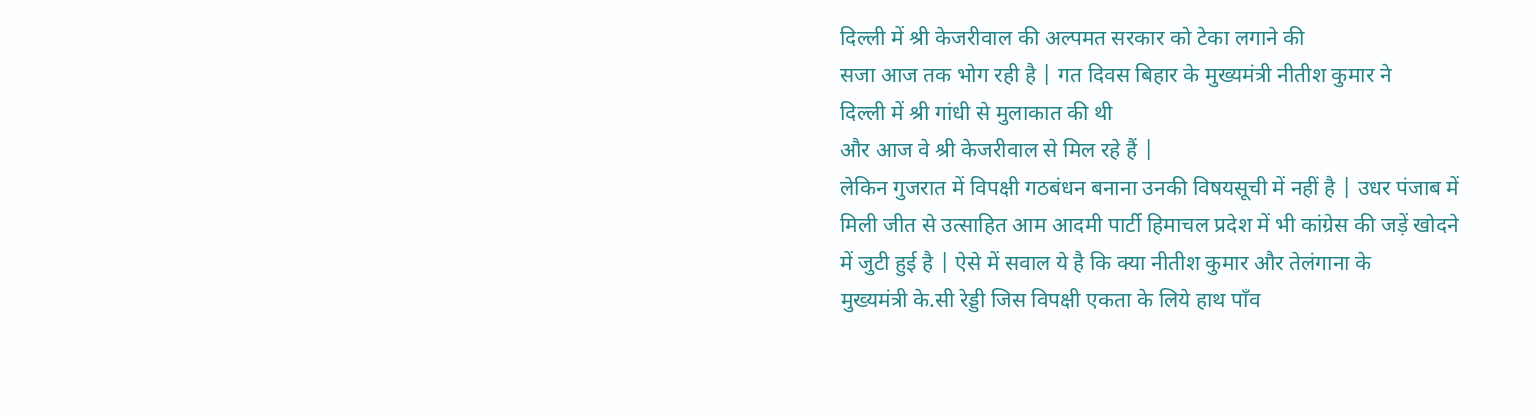दिल्ली में श्री केजरीवाल की अल्पमत सरकार को टेका लगाने की
सजा आज तक भोग रही है | गत दिवस बिहार के मुख्यमंत्री नीतीश कुमार ने
दिल्ली में श्री गांधी से मुलाकात की थी
और आज वे श्री केजरीवाल से मिल रहे हैं |
लेकिन गुजरात में विपक्षी गठबंधन बनाना उनकी विषयसूची में नहीं है | उधर पंजाब में
मिली जीत से उत्साहित आम आदमी पार्टी हिमाचल प्रदेश में भी कांग्रेस की जड़ें खोदने
में जुटी हुई है | ऐसे में सवाल ये है कि क्या नीतीश कुमार और तेलंगाना के
मुख्यमंत्री के.सी रेड्डी जिस विपक्षी एकता के लिये हाथ पाँव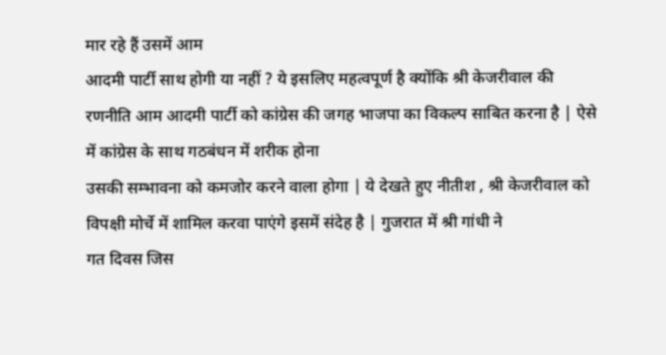मार रहे हैं उसमें आम
आदमी पार्टी साथ होगी या नहीं ? ये इसलिए महत्वपूर्ण है क्योंकि श्री केजरीवाल की
रणनीति आम आदमी पार्टी को कांग्रेस की जगह भाजपा का विकल्प साबित करना है | ऐसे
में कांग्रेस के साथ गठबंधन में शरीक होना
उसकी सम्भावना को कमजोर करने वाला होगा | ये देखते हुए नीतीश , श्री केजरीवाल को
विपक्षी मोर्चे में शामिल करवा पाएंगे इसमें संदेह है | गुजरात में श्री गांधी ने
गत दिवस जिस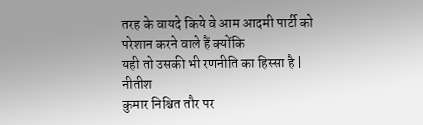तरह के वायदे किये वे आम आदमी पार्टी को परेशान करने वाले हैं क्योंकि
यही तो उसकी भी रणनीति का हिस्सा है | नीतीश
कुमार निश्चित तौर पर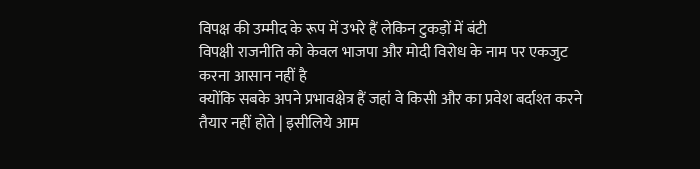विपक्ष की उम्मीद के रूप में उभरे हैं लेकिन टुकड़ों में बंटी
विपक्षी राजनीति को केवल भाजपा और मोदी विरोध के नाम पर एकजुट करना आसान नहीं है
क्योंकि सबके अपने प्रभावक्षेत्र हैं जहां वे किसी और का प्रवेश बर्दाश्त करने
तैयार नहीं होते | इसीलिये आम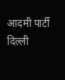आदमी पार्टी दिल्ली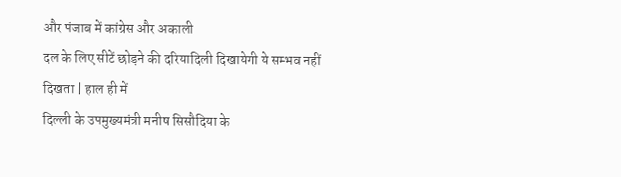और पंजाब में कांग्रेस और अकाली
दल के लिए सीटें छोड़ने की दरियादिली दिखायेगी ये सम्भव नहीं दिखता | हाल ही में
दिल्ली के उपमुख्यमंत्री मनीष सिसौदिया के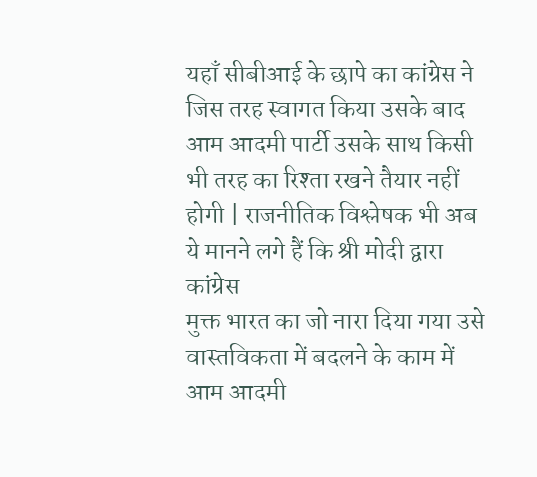यहाँ सीबीआई के छापे का कांग्रेस ने जिस तरह स्वागत किया उसके बाद आम आदमी पार्टी उसके साथ किसी भी तरह का रिश्ता रखने तैयार नहीं
होगी | राजनीतिक विश्लेषक भी अब ये मानने लगे हैं कि श्री मोदी द्वारा कांग्रेस
मुक्त भारत का जो नारा दिया गया उसे वास्तविकता में बदलने के काम में आम आदमी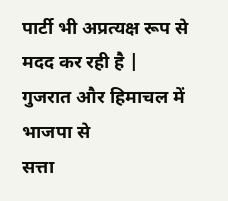पार्टी भी अप्रत्यक्ष रूप से मदद कर रही है | गुजरात और हिमाचल में भाजपा से
सत्ता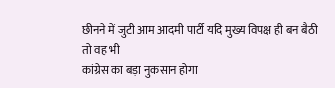छीनने में जुटी आम आदमी पार्टी यदि मुख्य विपक्ष ही बन बैठी तो वह भी
कांग्रेस का बड़ा नुकसान होगा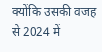क्योंकि उसकी वजह से 2024 में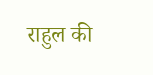राहुल की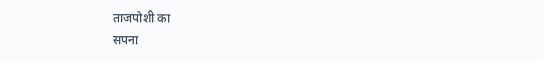ताजपोशी का
सपना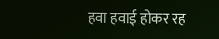हवा हवाई होकर रह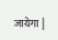जायेगा |